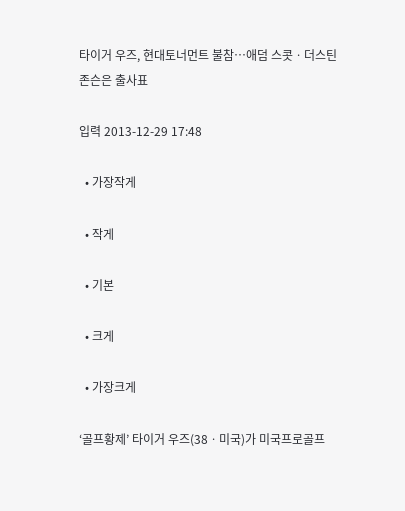타이거 우즈, 현대토너먼트 불참…애덤 스콧ㆍ더스틴 존슨은 출사표

입력 2013-12-29 17:48

  • 가장작게

  • 작게

  • 기본

  • 크게

  • 가장크게

‘골프황제’ 타이거 우즈(38ㆍ미국)가 미국프로골프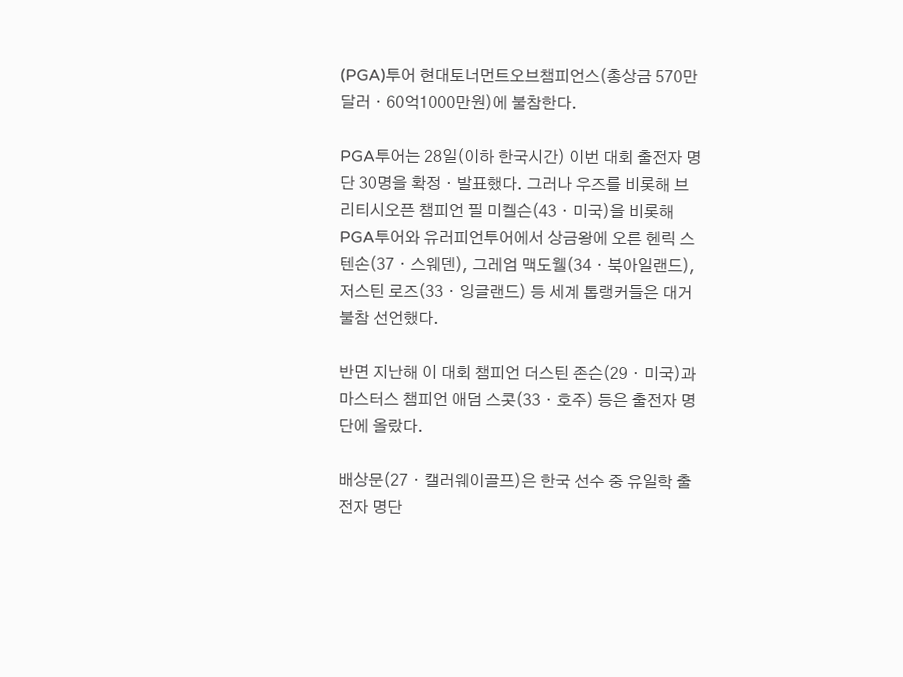(PGA)투어 현대토너먼트오브챔피언스(총상금 570만 달러ㆍ60억1000만원)에 불참한다.

PGA투어는 28일(이하 한국시간) 이번 대회 출전자 명단 30명을 확정ㆍ발표했다. 그러나 우즈를 비롯해 브리티시오픈 챔피언 필 미켈슨(43ㆍ미국)을 비롯해 PGA투어와 유러피언투어에서 상금왕에 오른 헨릭 스텐손(37ㆍ스웨덴), 그레엄 맥도웰(34ㆍ북아일랜드), 저스틴 로즈(33ㆍ잉글랜드) 등 세계 톱랭커들은 대거 불참 선언했다.

반면 지난해 이 대회 챔피언 더스틴 존슨(29ㆍ미국)과 마스터스 챔피언 애덤 스콧(33ㆍ호주) 등은 출전자 명단에 올랐다.

배상문(27ㆍ캘러웨이골프)은 한국 선수 중 유일학 출전자 명단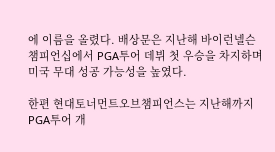에 이름을 올렸다. 배상문은 지난해 바이런넬슨 챔피언십에서 PGA투어 데뷔 첫 우승을 차지하며 미국 무대 성공 가능성을 높였다.

한편 현대토너먼트오브챔피언스는 지난해까지 PGA투어 개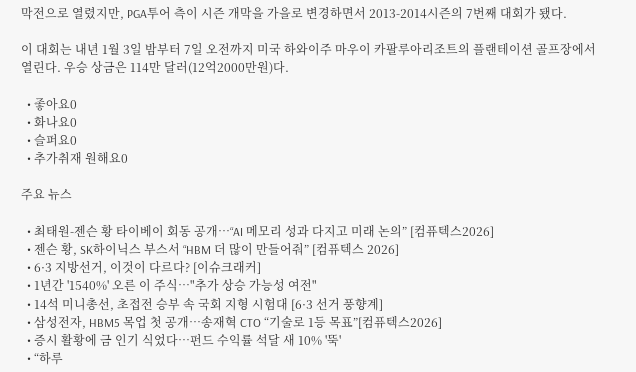막전으로 열렸지만, PGA투어 측이 시즌 개막을 가을로 변경하면서 2013-2014시즌의 7번째 대회가 됐다.

이 대회는 내년 1월 3일 밤부터 7일 오전까지 미국 하와이주 마우이 카팔루아리조트의 플랜테이션 골프장에서 열린다. 우승 상금은 114만 달러(12억2000만원)다.

  • 좋아요0
  • 화나요0
  • 슬퍼요0
  • 추가취재 원해요0

주요 뉴스

  • 최태원-젠슨 황 타이베이 회동 공개…“AI 메모리 성과 다지고 미래 논의” [컴퓨텍스2026]
  • 젠슨 황, SK하이닉스 부스서 “HBM 더 많이 만들어줘” [컴퓨텍스 2026]
  • 6·3 지방선거, 이것이 다르다? [이슈크래커]
  • 1년간 '1540%' 오른 이 주식…"추가 상승 가능성 여전"
  • 14석 미니총선, 초접전 승부 속 국회 지형 시험대 [6·3 선거 풍향계]
  • 삼성전자, HBM5 목업 첫 공개⋯송재혁 CTO “기술로 1등 목표”[컴퓨텍스2026]
  • 증시 활황에 금 인기 식었다…펀드 수익률 석달 새 10% '뚝'
  • “하루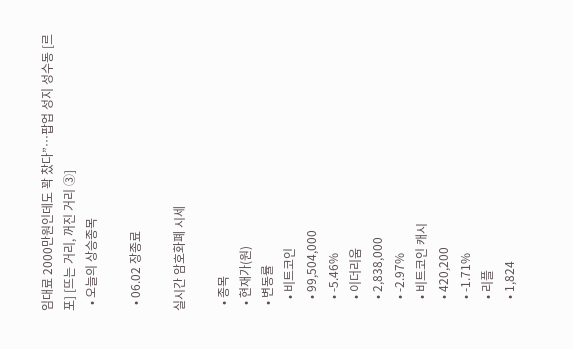임대료 2000만원인데도 꽉 찼다”⋯팝업 성지 성수동 [르포] [뜨는 거리, 꺼진 거리 ③]
  • 오늘의 상승종목

  • 06.02 장종료

실시간 암호화폐 시세

  • 종목
  • 현재가(원)
  • 변동률
    • 비트코인
    • 99,504,000
    • -5.46%
    • 이더리움
    • 2,838,000
    • -2.97%
    • 비트코인 캐시
    • 420,200
    • -1.71%
    • 리플
    • 1,824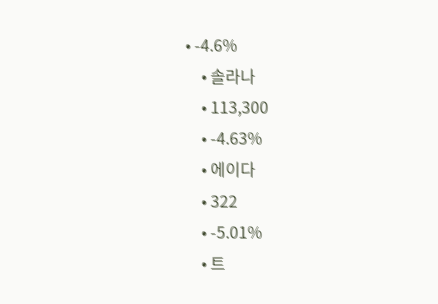• -4.6%
    • 솔라나
    • 113,300
    • -4.63%
    • 에이다
    • 322
    • -5.01%
    • 트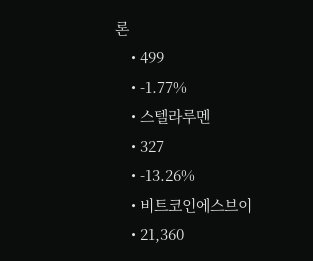론
    • 499
    • -1.77%
    • 스텔라루멘
    • 327
    • -13.26%
    • 비트코인에스브이
    • 21,360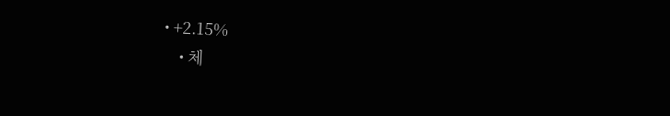• +2.15%
    • 체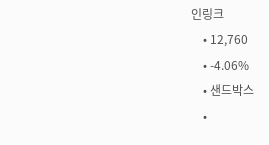인링크
    • 12,760
    • -4.06%
    • 샌드박스
    •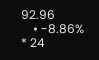92.96
    • -8.86%
* 24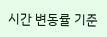시간 변동률 기준